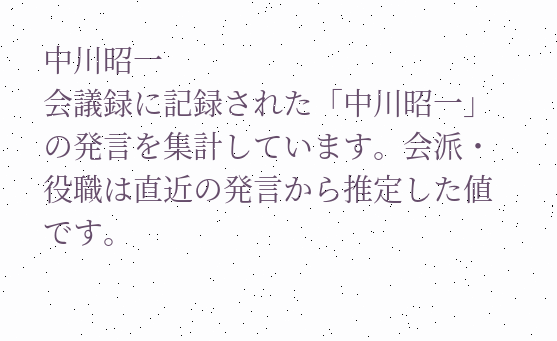中川昭一
会議録に記録された「中川昭一」の発言を集計しています。会派・役職は直近の発言から推定した値です。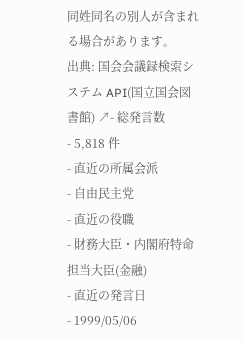同姓同名の別人が含まれる場合があります。
出典: 国会会議録検索システム API(国立国会図書館) ↗- 総発言数
- 5,818 件
- 直近の所属会派
- 自由民主党
- 直近の役職
- 財務大臣・内閣府特命担当大臣(金融)
- 直近の発言日
- 1999/05/06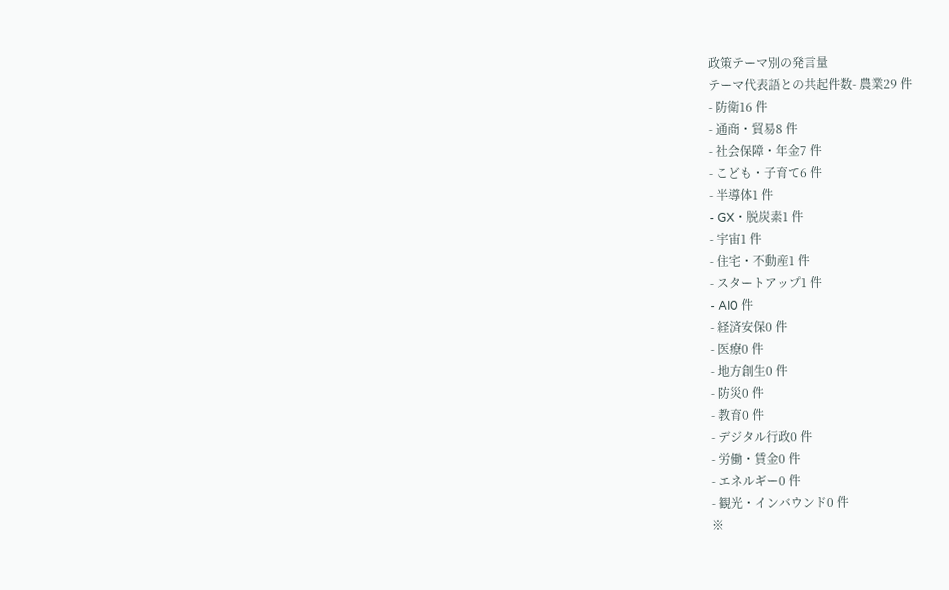政策テーマ別の発言量
テーマ代表語との共起件数- 農業29 件
- 防衛16 件
- 通商・貿易8 件
- 社会保障・年金7 件
- こども・子育て6 件
- 半導体1 件
- GX・脱炭素1 件
- 宇宙1 件
- 住宅・不動産1 件
- スタートアップ1 件
- AI0 件
- 経済安保0 件
- 医療0 件
- 地方創生0 件
- 防災0 件
- 教育0 件
- デジタル行政0 件
- 労働・賃金0 件
- エネルギー0 件
- 観光・インバウンド0 件
※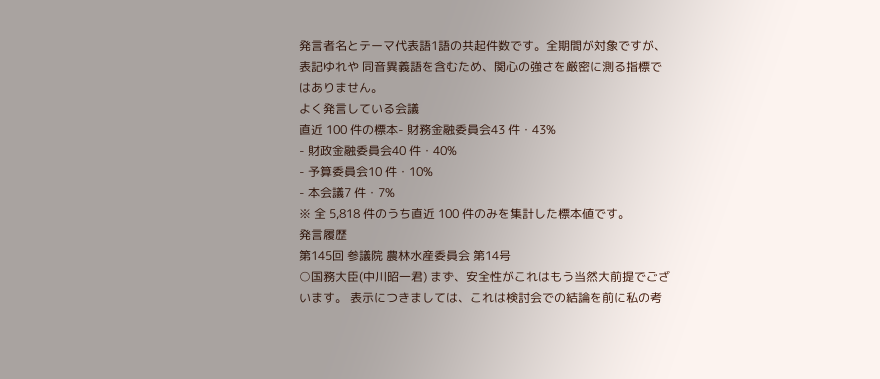発言者名とテーマ代表語1語の共起件数です。全期間が対象ですが、表記ゆれや 同音異義語を含むため、関心の強さを厳密に測る指標ではありません。
よく発言している会議
直近 100 件の標本- 財務金融委員会43 件・43%
- 財政金融委員会40 件・40%
- 予算委員会10 件・10%
- 本会議7 件・7%
※ 全 5,818 件のうち直近 100 件のみを集計した標本値です。
発言履歴
第145回 参議院 農林水産委員会 第14号
○国務大臣(中川昭一君) まず、安全性がこれはもう当然大前提でございます。 表示につきましては、これは検討会での結論を前に私の考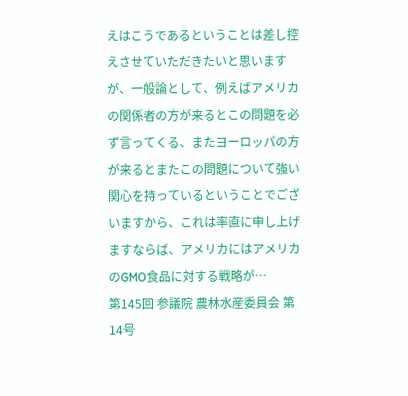えはこうであるということは差し控えさせていただきたいと思いますが、一般論として、例えばアメリカの関係者の方が来るとこの問題を必ず言ってくる、またヨーロッパの方が来るとまたこの問題について強い関心を持っているということでございますから、これは率直に申し上げますならば、アメリカにはアメリカのGMO食品に対する戦略が…
第145回 参議院 農林水産委員会 第14号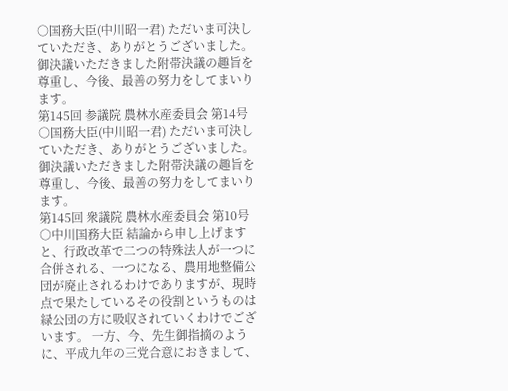○国務大臣(中川昭一君) ただいま可決していただき、ありがとうございました。 御決議いただきました附帯決議の趣旨を尊重し、今後、最善の努力をしてまいります。
第145回 参議院 農林水産委員会 第14号
○国務大臣(中川昭一君) ただいま可決していただき、ありがとうございました。 御決議いただきました附帯決議の趣旨を尊重し、今後、最善の努力をしてまいります。
第145回 衆議院 農林水産委員会 第10号
○中川国務大臣 結論から申し上げますと、行政改革で二つの特殊法人が一つに合併される、一つになる、農用地整備公団が廃止されるわけでありますが、現時点で果たしているその役割というものは緑公団の方に吸収されていくわけでございます。 一方、今、先生御指摘のように、平成九年の三党合意におきまして、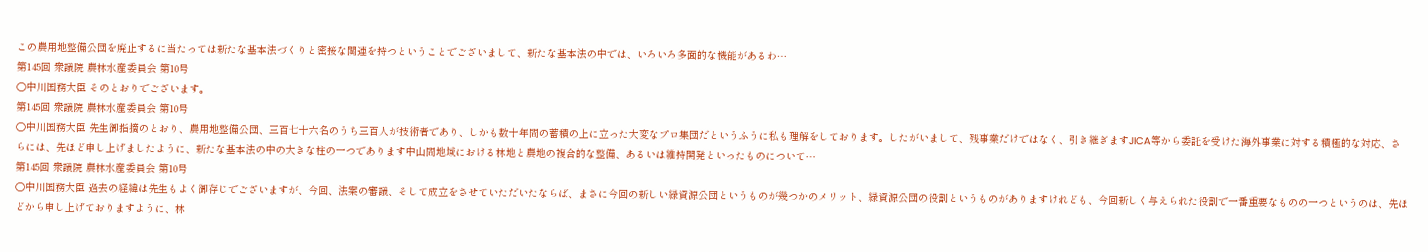この農用地整備公団を廃止するに当たっては新たな基本法づくりと密接な関連を持つということでございまして、新たな基本法の中では、いろいろ多面的な機能があるわ…
第145回 衆議院 農林水産委員会 第10号
○中川国務大臣 そのとおりでございます。
第145回 衆議院 農林水産委員会 第10号
○中川国務大臣 先生御指摘のとおり、農用地整備公団、三百七十六名のうち三百人が技術者であり、しかも数十年間の蓄積の上に立った大変なプロ集団だというふうに私も理解をしております。したがいまして、残事業だけではなく、引き継ぎますJICA等から委託を受けた海外事業に対する積極的な対応、さらには、先ほど申し上げましたように、新たな基本法の中の大きな柱の一つであります中山間地域における林地と農地の複合的な整備、あるいは維持開発といったものについて…
第145回 衆議院 農林水産委員会 第10号
○中川国務大臣 過去の経緯は先生もよく御存じでございますが、今回、法案の審議、そして成立をさせていただいたならば、まさに今回の新しい緑資源公団というものが幾つかのメリット、緑資源公団の役割というものがありますけれども、今回新しく与えられた役割で一番重要なものの一つというのは、先ほどから申し上げておりますように、林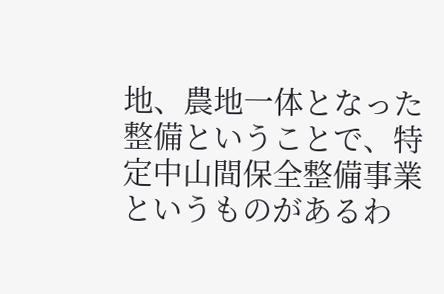地、農地一体となった整備ということで、特定中山間保全整備事業というものがあるわ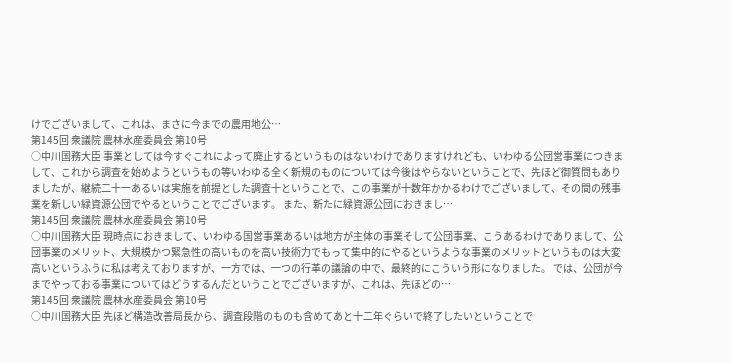けでございまして、これは、まさに今までの農用地公…
第145回 衆議院 農林水産委員会 第10号
○中川国務大臣 事業としては今すぐこれによって廃止するというものはないわけでありますけれども、いわゆる公団営事業につきまして、これから調査を始めようというもの等いわゆる全く新規のものについては今後はやらないということで、先ほど御質問もありましたが、継続二十一あるいは実施を前提とした調査十ということで、この事業が十数年かかるわけでございまして、その間の残事業を新しい緑資源公団でやるということでございます。 また、新たに緑資源公団におきまし…
第145回 衆議院 農林水産委員会 第10号
○中川国務大臣 現時点におきまして、いわゆる国営事業あるいは地方が主体の事業そして公団事業、こうあるわけでありまして、公団事業のメリット、大規模かつ緊急性の高いものを高い技術力でもって集中的にやるというような事業のメリットというものは大変高いというふうに私は考えておりますが、一方では、一つの行革の議論の中で、最終的にこういう形になりました。 では、公団が今までやっておる事業についてはどうするんだということでございますが、これは、先ほどの…
第145回 衆議院 農林水産委員会 第10号
○中川国務大臣 先ほど構造改善局長から、調査段階のものも含めてあと十二年ぐらいで終了したいということで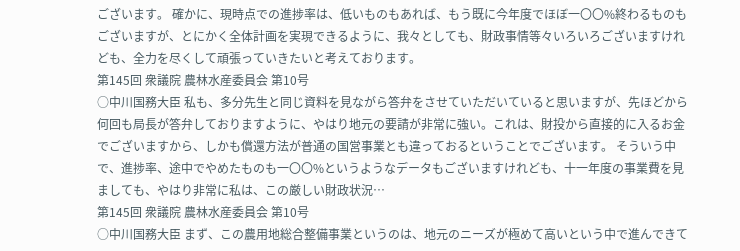ございます。 確かに、現時点での進捗率は、低いものもあれば、もう既に今年度でほぼ一〇〇%終わるものもございますが、とにかく全体計画を実現できるように、我々としても、財政事情等々いろいろございますけれども、全力を尽くして頑張っていきたいと考えております。
第145回 衆議院 農林水産委員会 第10号
○中川国務大臣 私も、多分先生と同じ資料を見ながら答弁をさせていただいていると思いますが、先ほどから何回も局長が答弁しておりますように、やはり地元の要請が非常に強い。これは、財投から直接的に入るお金でございますから、しかも償還方法が普通の国営事業とも違っておるということでございます。 そういう中で、進捗率、途中でやめたものも一〇〇%というようなデータもございますけれども、十一年度の事業費を見ましても、やはり非常に私は、この厳しい財政状況…
第145回 衆議院 農林水産委員会 第10号
○中川国務大臣 まず、この農用地総合整備事業というのは、地元のニーズが極めて高いという中で進んできて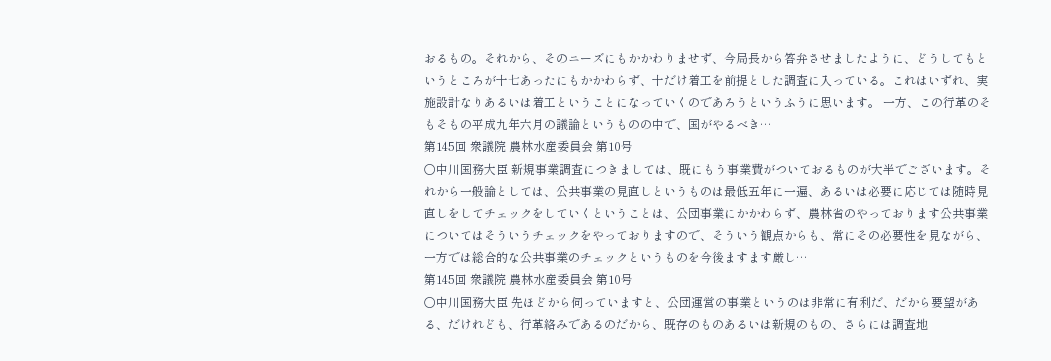おるもの。それから、そのニーズにもかかわりませず、今局長から答弁させましたように、どうしてもというところが十七あったにもかかわらず、十だけ着工を前提とした調査に入っている。これはいずれ、実施設計なりあるいは着工ということになっていくのであろうというふうに思います。 一方、この行革のそもそもの平成九年六月の議論というものの中で、国がやるべき…
第145回 衆議院 農林水産委員会 第10号
○中川国務大臣 新規事業調査につきましては、既にもう事業費がついておるものが大半でございます。それから一般論としては、公共事業の見直しというものは最低五年に一遍、あるいは必要に応じては随時見直しをしてチェックをしていくということは、公団事業にかかわらず、農林省のやっております公共事業についてはそういうチェックをやっておりますので、そういう観点からも、常にその必要性を見ながら、一方では総合的な公共事業のチェックというものを今後ますます厳し…
第145回 衆議院 農林水産委員会 第10号
○中川国務大臣 先ほどから伺っていますと、公団運営の事業というのは非常に有利だ、だから要望がある、だけれども、行革絡みであるのだから、既存のものあるいは新規のもの、さらには調査地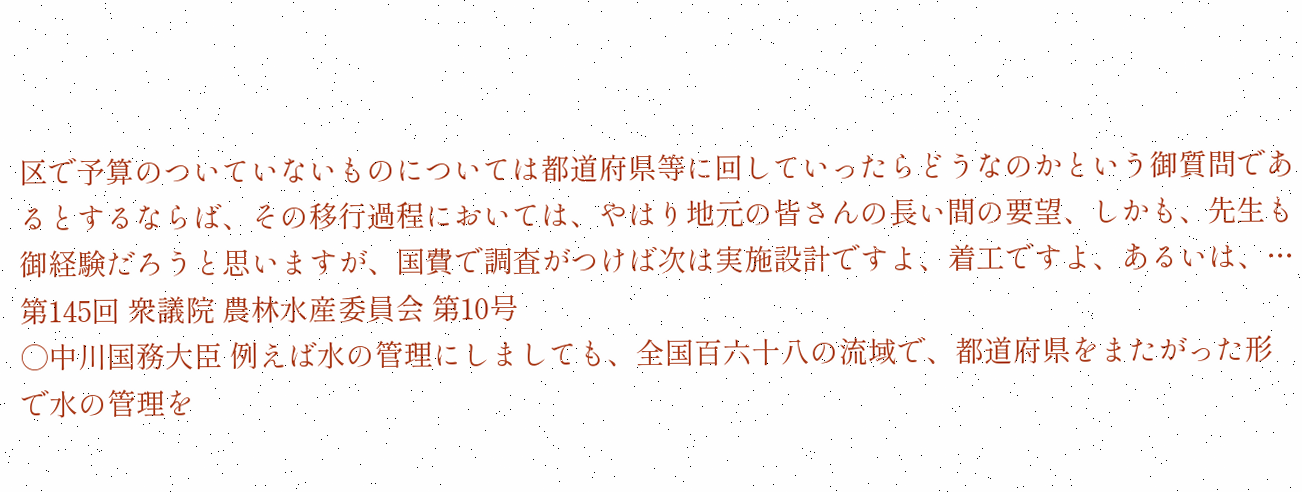区で予算のついていないものについては都道府県等に回していったらどうなのかという御質問であるとするならば、その移行過程においては、やはり地元の皆さんの長い間の要望、しかも、先生も御経験だろうと思いますが、国費で調査がつけば次は実施設計ですよ、着工ですよ、あるいは、…
第145回 衆議院 農林水産委員会 第10号
○中川国務大臣 例えば水の管理にしましても、全国百六十八の流域で、都道府県をまたがった形で水の管理を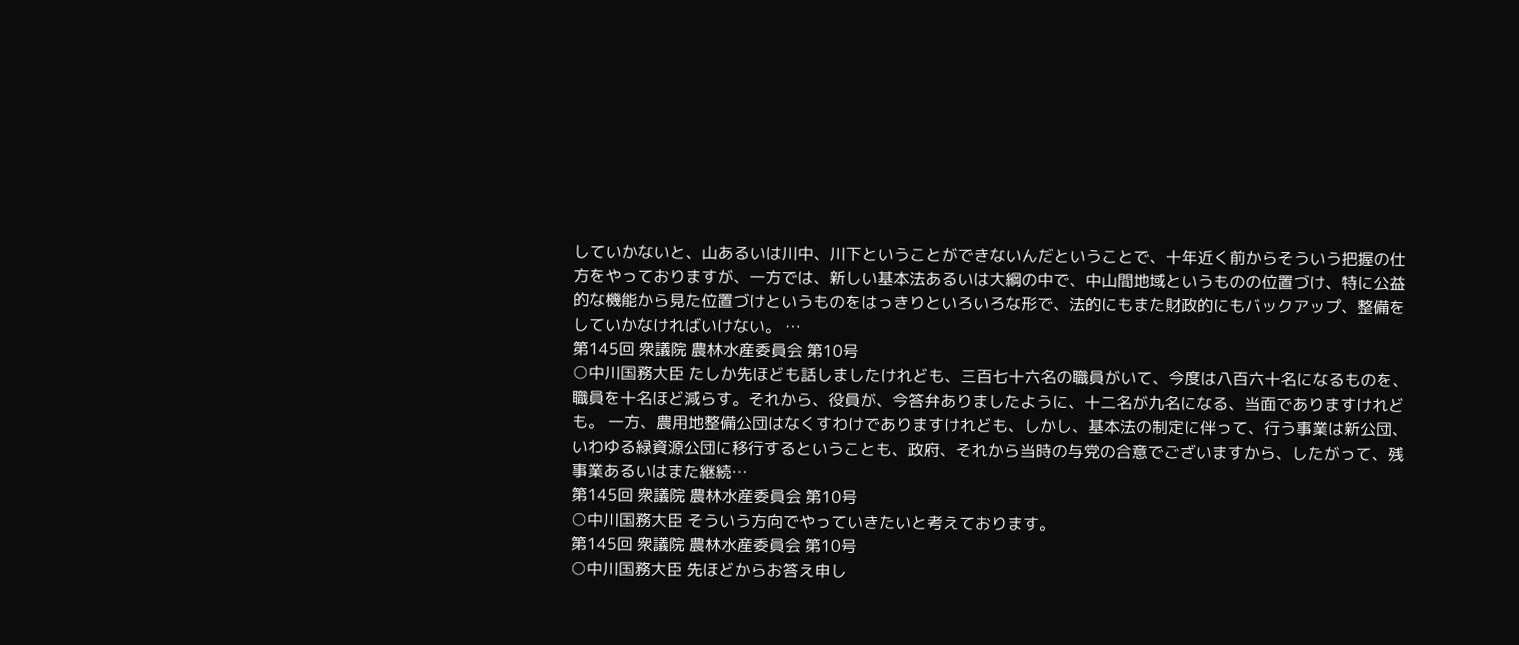していかないと、山あるいは川中、川下ということができないんだということで、十年近く前からそういう把握の仕方をやっておりますが、一方では、新しい基本法あるいは大綱の中で、中山間地域というものの位置づけ、特に公益的な機能から見た位置づけというものをはっきりといろいろな形で、法的にもまた財政的にもバックアップ、整備をしていかなければいけない。 …
第145回 衆議院 農林水産委員会 第10号
○中川国務大臣 たしか先ほども話しましたけれども、三百七十六名の職員がいて、今度は八百六十名になるものを、職員を十名ほど減らす。それから、役員が、今答弁ありましたように、十二名が九名になる、当面でありますけれども。 一方、農用地整備公団はなくすわけでありますけれども、しかし、基本法の制定に伴って、行う事業は新公団、いわゆる緑資源公団に移行するということも、政府、それから当時の与党の合意でございますから、したがって、残事業あるいはまた継続…
第145回 衆議院 農林水産委員会 第10号
○中川国務大臣 そういう方向でやっていきたいと考えております。
第145回 衆議院 農林水産委員会 第10号
○中川国務大臣 先ほどからお答え申し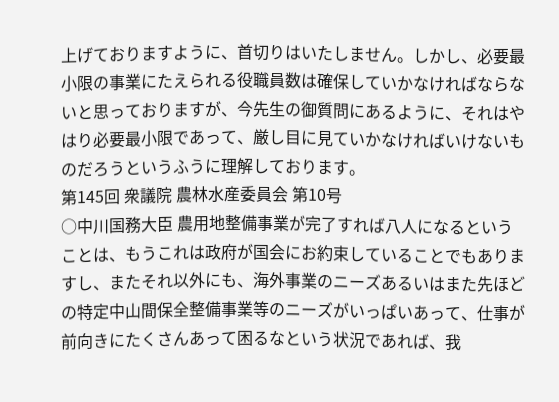上げておりますように、首切りはいたしません。しかし、必要最小限の事業にたえられる役職員数は確保していかなければならないと思っておりますが、今先生の御質問にあるように、それはやはり必要最小限であって、厳し目に見ていかなければいけないものだろうというふうに理解しております。
第145回 衆議院 農林水産委員会 第10号
○中川国務大臣 農用地整備事業が完了すれば八人になるということは、もうこれは政府が国会にお約束していることでもありますし、またそれ以外にも、海外事業のニーズあるいはまた先ほどの特定中山間保全整備事業等のニーズがいっぱいあって、仕事が前向きにたくさんあって困るなという状況であれば、我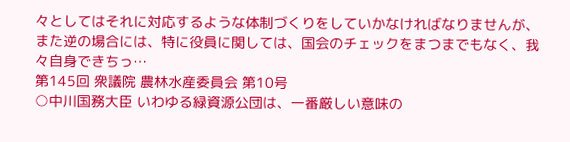々としてはそれに対応するような体制づくりをしていかなければなりませんが、また逆の場合には、特に役員に関しては、国会のチェックをまつまでもなく、我々自身できちっ…
第145回 衆議院 農林水産委員会 第10号
○中川国務大臣 いわゆる緑資源公団は、一番厳しい意味の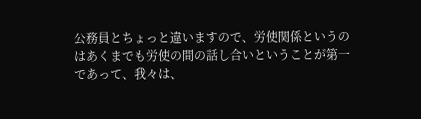公務員とちょっと違いますので、労使関係というのはあくまでも労使の間の話し合いということが第一であって、我々は、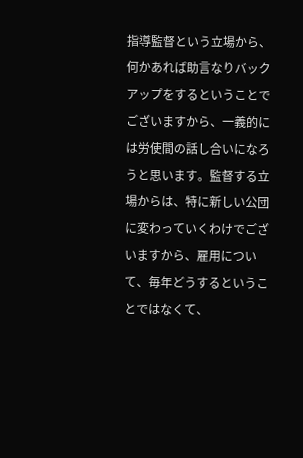指導監督という立場から、何かあれば助言なりバックアップをするということでございますから、一義的には労使間の話し合いになろうと思います。監督する立場からは、特に新しい公団に変わっていくわけでございますから、雇用について、毎年どうするということではなくて、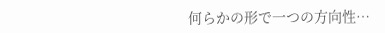何らかの形で一つの方向性…